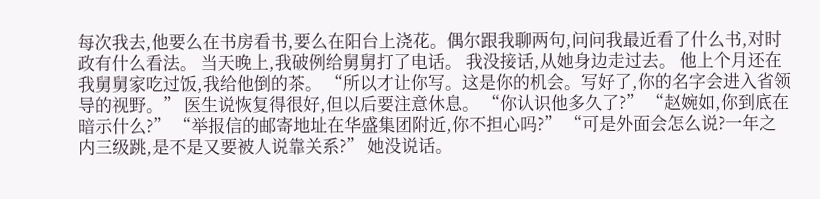每次我去,他要么在书房看书,要么在阳台上浇花。偶尔跟我聊两句,问问我最近看了什么书,对时政有什么看法。 当天晚上,我破例给舅舅打了电话。 我没接话,从她身边走过去。 他上个月还在我舅舅家吃过饭,我给他倒的茶。 “所以才让你写。这是你的机会。写好了,你的名字会进入省领导的视野。” 医生说恢复得很好,但以后要注意休息。 “你认识他多久了?” “赵婉如,你到底在暗示什么?” “举报信的邮寄地址在华盛集团附近,你不担心吗?” “可是外面会怎么说?一年之内三级跳,是不是又要被人说靠关系?” 她没说话。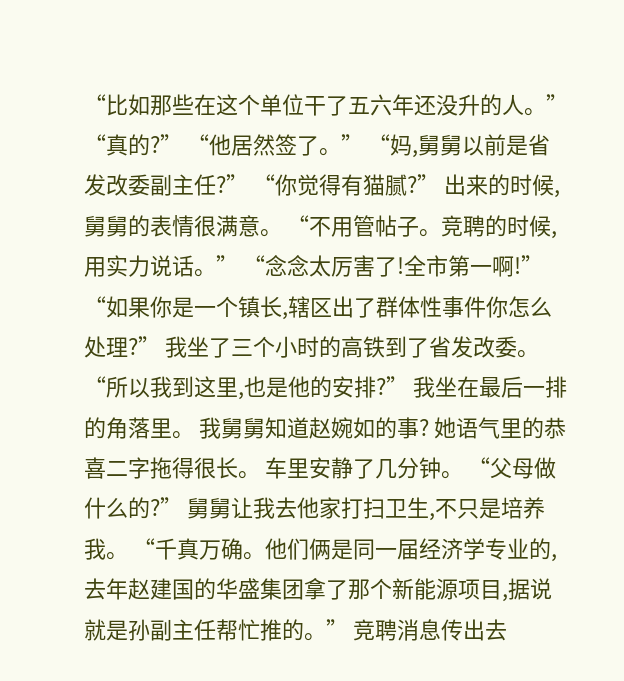“比如那些在这个单位干了五六年还没升的人。” “真的?” “他居然签了。” “妈,舅舅以前是省发改委副主任?” “你觉得有猫腻?” 出来的时候,舅舅的表情很满意。 “不用管帖子。竞聘的时候,用实力说话。” “念念太厉害了!全市第一啊!” “如果你是一个镇长,辖区出了群体性事件你怎么处理?” 我坐了三个小时的高铁到了省发改委。 “所以我到这里,也是他的安排?” 我坐在最后一排的角落里。 我舅舅知道赵婉如的事? 她语气里的恭喜二字拖得很长。 车里安静了几分钟。 “父母做什么的?” 舅舅让我去他家打扫卫生,不只是培养我。 “千真万确。他们俩是同一届经济学专业的,去年赵建国的华盛集团拿了那个新能源项目,据说就是孙副主任帮忙推的。” 竞聘消息传出去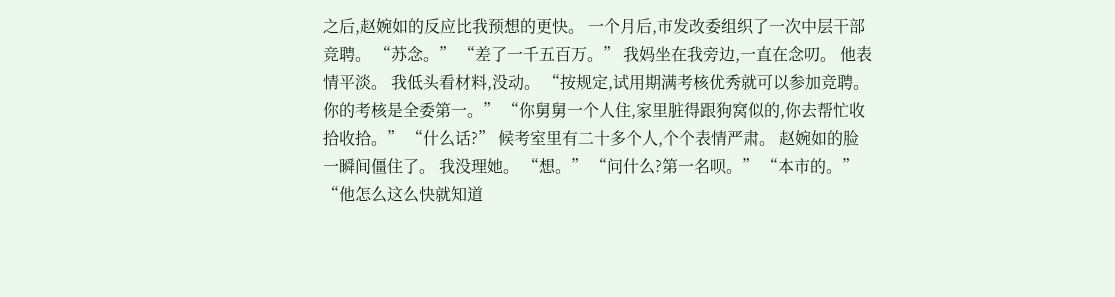之后,赵婉如的反应比我预想的更快。 一个月后,市发改委组织了一次中层干部竞聘。 “苏念。” “差了一千五百万。” 我妈坐在我旁边,一直在念叨。 他表情平淡。 我低头看材料,没动。 “按规定,试用期满考核优秀就可以参加竞聘。你的考核是全委第一。” “你舅舅一个人住,家里脏得跟狗窝似的,你去帮忙收拾收拾。” “什么话?” 候考室里有二十多个人,个个表情严肃。 赵婉如的脸一瞬间僵住了。 我没理她。 “想。” “问什么?第一名呗。” “本市的。” “他怎么这么快就知道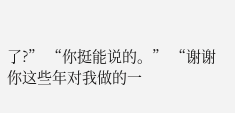了?” “你挺能说的。” “谢谢你这些年对我做的一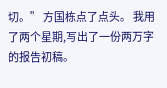切。” 方国栋点了点头。 我用了两个星期,写出了一份两万字的报告初稿。